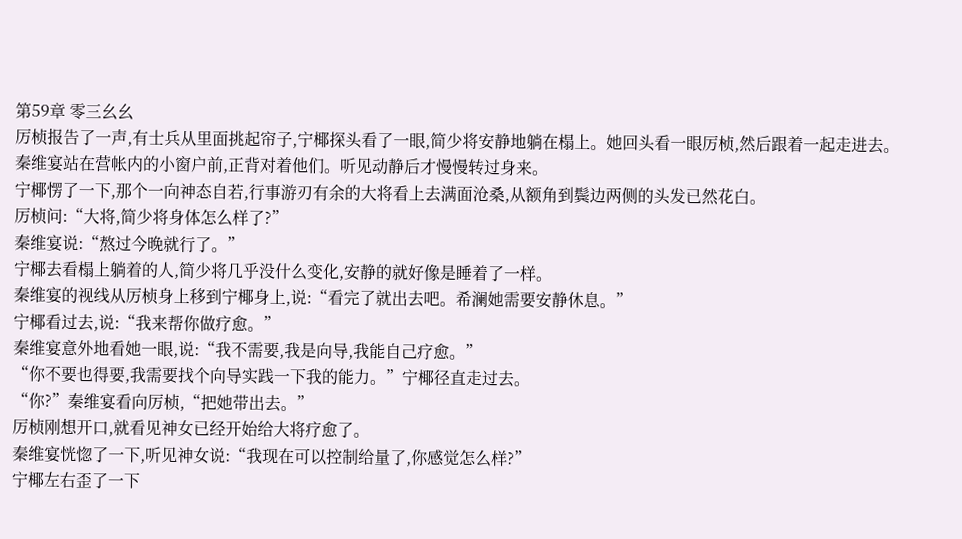第59章 零三幺幺
厉桢报告了一声,有士兵从里面挑起帘子,宁椰探头看了一眼,简少将安静地躺在榻上。她回头看一眼厉桢,然后跟着一起走进去。
秦维宴站在营帐内的小窗户前,正背对着他们。听见动静后才慢慢转过身来。
宁椰愣了一下,那个一向神态自若,行事游刃有余的大将看上去满面沧桑,从额角到鬓边两侧的头发已然花白。
厉桢问:“大将,简少将身体怎么样了?”
秦维宴说:“熬过今晚就行了。”
宁椰去看榻上躺着的人,简少将几乎没什么变化,安静的就好像是睡着了一样。
秦维宴的视线从厉桢身上移到宁椰身上,说:“看完了就出去吧。希澜她需要安静休息。”
宁椰看过去,说:“我来帮你做疗愈。”
秦维宴意外地看她一眼,说:“我不需要,我是向导,我能自己疗愈。”
“你不要也得要,我需要找个向导实践一下我的能力。”宁椰径直走过去。
“你?”秦维宴看向厉桢,“把她带出去。”
厉桢刚想开口,就看见神女已经开始给大将疗愈了。
秦维宴恍惚了一下,听见神女说:“我现在可以控制给量了,你感觉怎么样?”
宁椰左右歪了一下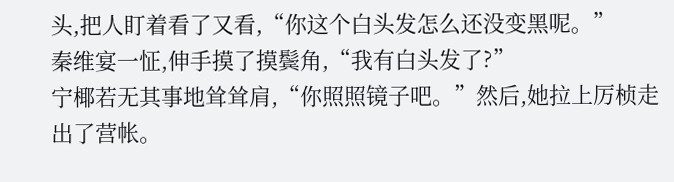头,把人盯着看了又看,“你这个白头发怎么还没变黑呢。”
秦维宴一怔,伸手摸了摸鬓角,“我有白头发了?”
宁椰若无其事地耸耸肩,“你照照镜子吧。”然后,她拉上厉桢走出了营帐。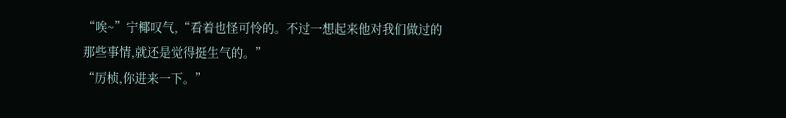“唉~”宁椰叹气,“看着也怪可怜的。不过一想起来他对我们做过的那些事情,就还是觉得挺生气的。”
“厉桢,你进来一下。”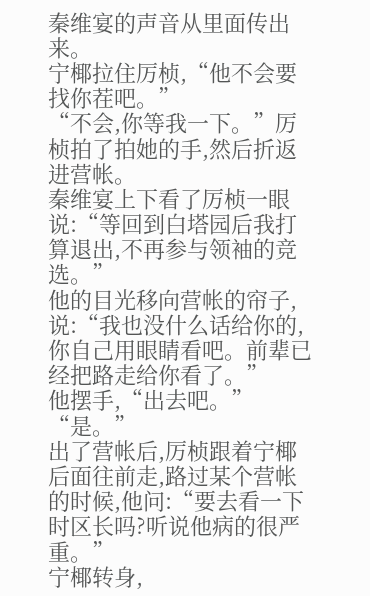秦维宴的声音从里面传出来。
宁椰拉住厉桢,“他不会要找你茬吧。”
“不会,你等我一下。”厉桢拍了拍她的手,然后折返进营帐。
秦维宴上下看了厉桢一眼说:“等回到白塔园后我打算退出,不再参与领袖的竞选。”
他的目光移向营帐的帘子,说:“我也没什么话给你的,你自己用眼睛看吧。前辈已经把路走给你看了。”
他摆手,“出去吧。”
“是。”
出了营帐后,厉桢跟着宁椰后面往前走,路过某个营帐的时候,他问:“要去看一下时区长吗?听说他病的很严重。”
宁椰转身,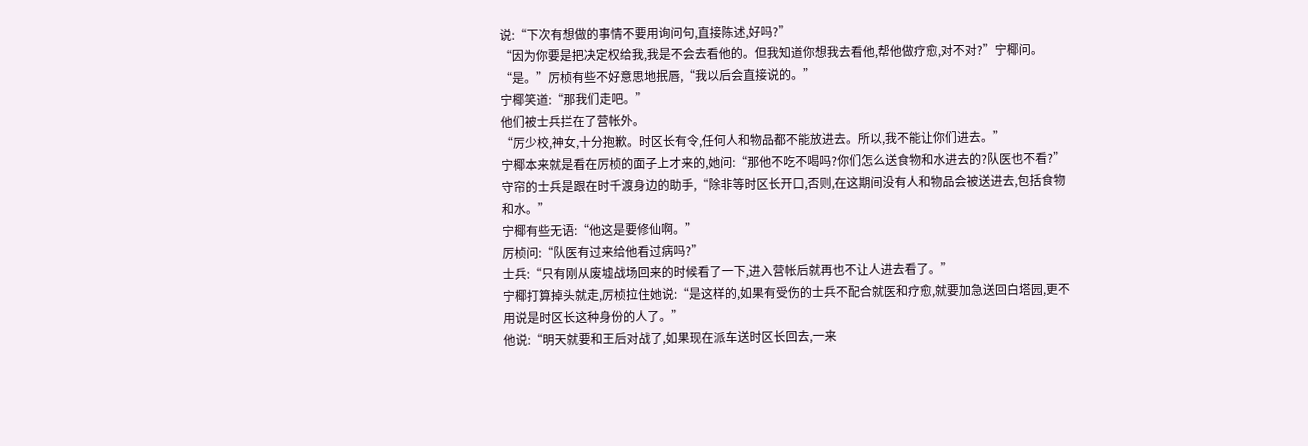说:“下次有想做的事情不要用询问句,直接陈述,好吗?”
“因为你要是把决定权给我,我是不会去看他的。但我知道你想我去看他,帮他做疗愈,对不对?”宁椰问。
“是。”厉桢有些不好意思地抿唇,“我以后会直接说的。”
宁椰笑道:“那我们走吧。”
他们被士兵拦在了营帐外。
“厉少校,神女,十分抱歉。时区长有令,任何人和物品都不能放进去。所以,我不能让你们进去。”
宁椰本来就是看在厉桢的面子上才来的,她问:“那他不吃不喝吗?你们怎么送食物和水进去的?队医也不看?”
守帘的士兵是跟在时千渡身边的助手,“除非等时区长开口,否则,在这期间没有人和物品会被送进去,包括食物和水。”
宁椰有些无语:“他这是要修仙啊。”
厉桢问:“队医有过来给他看过病吗?”
士兵:“只有刚从废墟战场回来的时候看了一下,进入营帐后就再也不让人进去看了。”
宁椰打算掉头就走,厉桢拉住她说:“是这样的,如果有受伤的士兵不配合就医和疗愈,就要加急送回白塔园,更不用说是时区长这种身份的人了。”
他说:“明天就要和王后对战了,如果现在派车送时区长回去,一来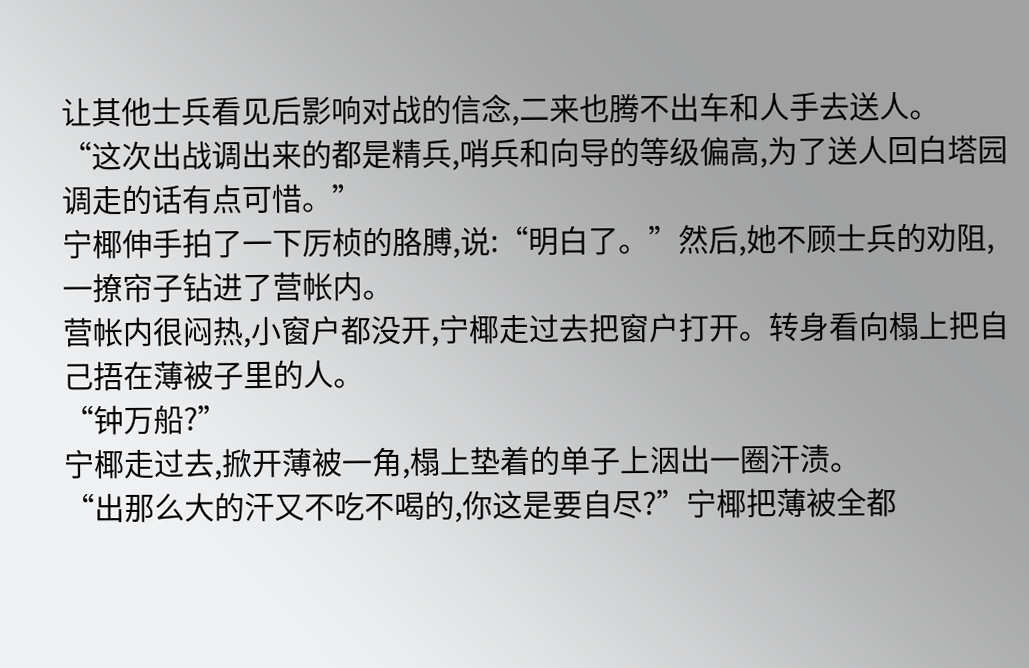让其他士兵看见后影响对战的信念,二来也腾不出车和人手去送人。
“这次出战调出来的都是精兵,哨兵和向导的等级偏高,为了送人回白塔园调走的话有点可惜。”
宁椰伸手拍了一下厉桢的胳膊,说:“明白了。”然后,她不顾士兵的劝阻,一撩帘子钻进了营帐内。
营帐内很闷热,小窗户都没开,宁椰走过去把窗户打开。转身看向榻上把自己捂在薄被子里的人。
“钟万船?”
宁椰走过去,掀开薄被一角,榻上垫着的单子上洇出一圈汗渍。
“出那么大的汗又不吃不喝的,你这是要自尽?”宁椰把薄被全都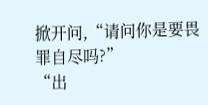掀开问,“请问你是要畏罪自尽吗?”
“出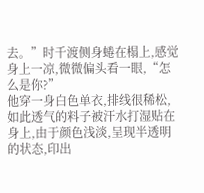去。”时千渡侧身蜷在榻上,感觉身上一凉,微微偏头看一眼,“怎么是你?”
他穿一身白色单衣,排线很稀松,如此透气的料子被汗水打湿贴在身上,由于颜色浅淡,呈现半透明的状态,印出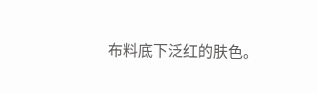布料底下泛红的肤色。